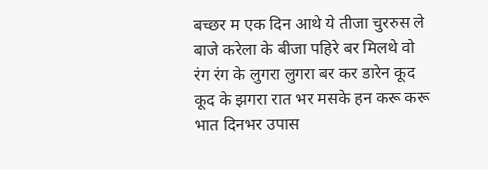बच्छर म एक दिन आथे ये तीजा चुररुस ले बाजे करेला के बीजा पहिरे बर मिलथे वो रंग रंग के लुगरा लुगरा बर कर डारेन कूद कूद के झगरा रात भर मसके हन करू करू भात दिनभर उपास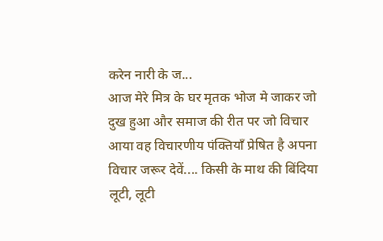करेन नारी के ज...
आज मेरे मित्र के घर मृतक भोज मे जाकर जो दुख हुआ और समाज की रीत पर जो विचार आया वह विचारणीय पंक्तियाँ प्रेषित है अपना विचार जरूर देवें.... किसी के माथ की बिंदिया लूटी, लूटी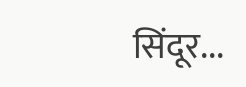सिंदूर...